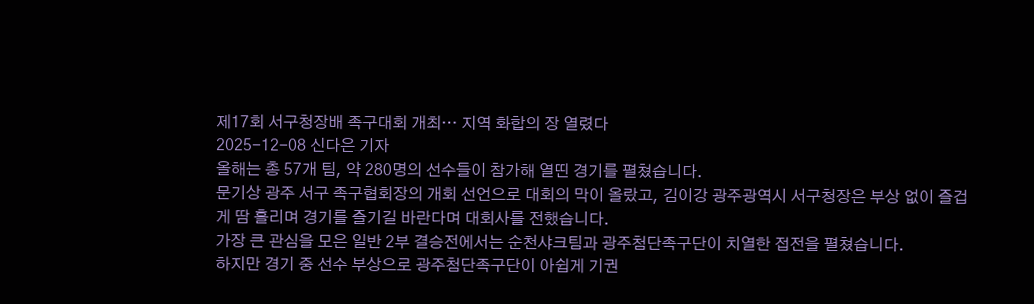제17회 서구청장배 족구대회 개최… 지역 화합의 장 열렸다
2025-12-08 신다은 기자
올해는 총 57개 팀, 약 280명의 선수들이 참가해 열띤 경기를 펼쳤습니다.
문기상 광주 서구 족구협회장의 개회 선언으로 대회의 막이 올랐고, 김이강 광주광역시 서구청장은 부상 없이 즐겁게 땀 흘리며 경기를 즐기길 바란다며 대회사를 전했습니다.
가장 큰 관심을 모은 일반 2부 결승전에서는 순천샤크팀과 광주첨단족구단이 치열한 접전을 펼쳤습니다.
하지만 경기 중 선수 부상으로 광주첨단족구단이 아쉽게 기권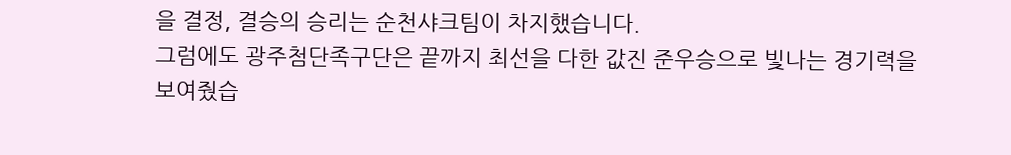을 결정, 결승의 승리는 순천샤크팀이 차지했습니다.
그럼에도 광주첨단족구단은 끝까지 최선을 다한 값진 준우승으로 빛나는 경기력을 보여줬습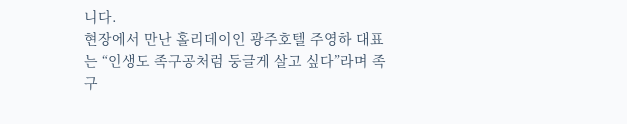니다.
현장에서 만난 홀리데이인 광주호텔 주영하 대표는 “인생도 족구공처럼 둥글게 살고 싶다”라며 족구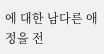에 대한 남다른 애정을 전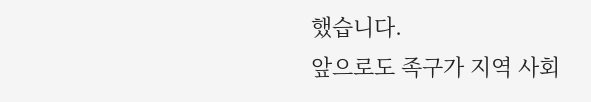했습니다.
앞으로도 족구가 지역 사회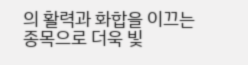의 활력과 화합을 이끄는 종목으로 더욱 빛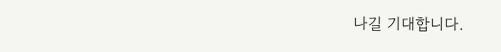나길 기대합니다.